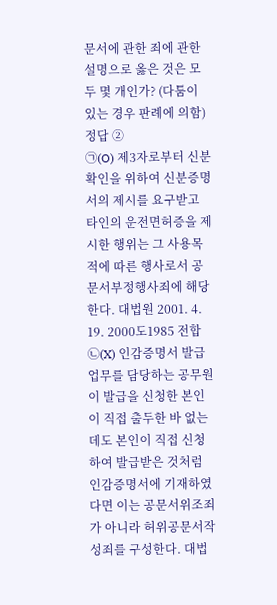문서에 관한 죄에 관한 설명으로 옳은 것은 모두 몇 개인가? (다툼이 있는 경우 판례에 의함)
정답 ②
㉠(O) 제3자로부터 신분확인을 위하여 신분증명서의 제시를 요구받고 타인의 운전면허증을 제시한 행위는 그 사용목적에 따른 행사로서 공문서부정행사죄에 해당한다. 대법원 2001. 4. 19. 2000도1985 전합
㉡(X) 인감증명서 발급업무를 담당하는 공무원이 발급을 신청한 본인이 직접 출두한 바 없는데도 본인이 직접 신청하여 발급받은 것처럼 인감증명서에 기재하였다면 이는 공문서위조죄가 아니라 허위공문서작성죄를 구성한다. 대법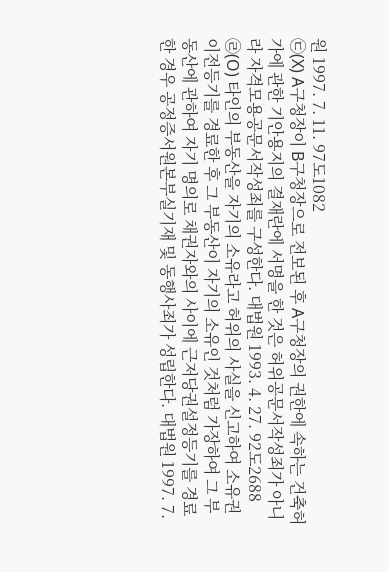원 1997. 7. 11. 97도1082
㉢(X) A구청장이 B구청장으로 전보된 후 A구청장의 권한에 속하는 건축허가에 관한 기안용지의 결재란에 서명을 한 것은 허위공문서작성죄가 아니라 자격모용공문서작성죄를 구성한다. 대법원 1993. 4. 27. 92도2688
㉣(O) 타인의 부동산을 자기의 소유라고 허위의 사실을 신고하여 소유권이전등기를 경료한 후 그 부동산이 자기의 소유인 것처럼 가장하여 그 부동산에 관하여 자기 명의로 채권자와의 사이에 근저당권설정등기를 경료한 경우 공정증서원본부실기재 및 동행사죄가 성립한다. 대법원 1997. 7.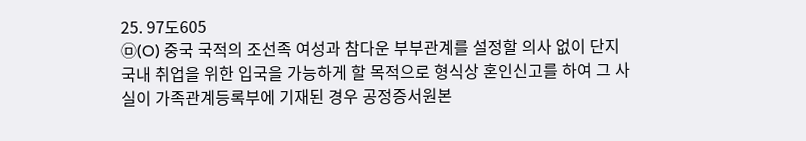25. 97도605
㉤(O) 중국 국적의 조선족 여성과 참다운 부부관계를 설정할 의사 없이 단지 국내 취업을 위한 입국을 가능하게 할 목적으로 형식상 혼인신고를 하여 그 사실이 가족관계등록부에 기재된 경우 공정증서원본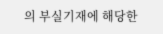의 부실기재에 해당한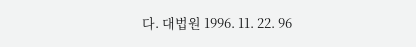다. 대법원 1996. 11. 22. 96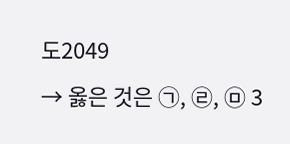도2049
→ 옳은 것은 ㉠, ㉣, ㉤ 3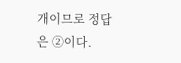개이므로 정답은 ②이다.